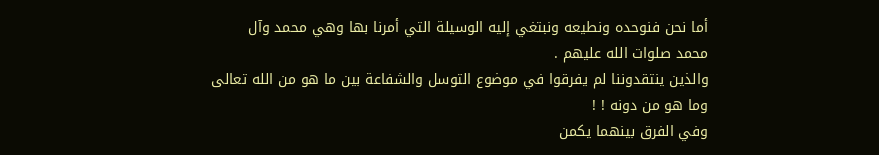أما نحن فنوحده ونطيعه ونبتغي إليه الوسيلة التي أمرنا بها وهي محمد وآل
محمد صلوات الله عليهم .
والذين ينتقدوننا لم يفرقوا في موضوع التوسل والشفاعة بين ما هو من الله تعالى
وما هو من دونه ! !
وفي الفرق بينهما يكمن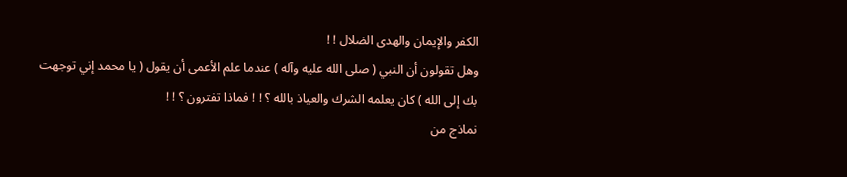الكفر والإيمان والهدى الضلال ! !
وهل تقولون أن النبي ( صلى الله عليه وآله ) عندما علم الأعمى أن يقول ( يا محمد إني توجهت
بك إلى الله ) كان يعلمه الشرك والعياذ بالله ؟ ! ! فماذا تفترون ؟ ! !
نماذج من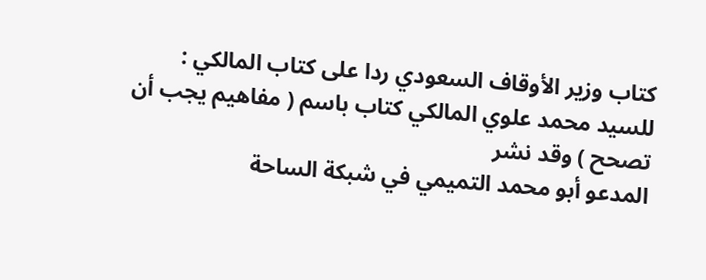كتاب وزير الأوقاف السعودي ردا على كتاب المالكي :
للسيد محمد علوي المالكي كتاب باسم ( مفاهيم يجب أن تصحح ) وقد نشر
المدعو أبو محمد التميمي في شبكة الساحة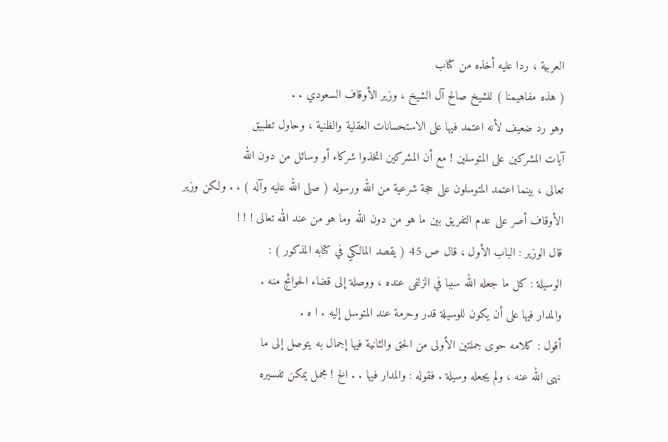العربية ، ردا عليه أخذه من كتاب
( هذه مفاهيمنا ) للشيخ صالح آل الشيخ ، وزير الأوقاف السعودي . .
وهو رد ضعيف لأنه اعتمد فيها على الاستحسانات العقلية والظنية ، وحاول تطبيق
آيات المشركين على المتوسلين ! مع أن المشركين اتخذوا شركاء أو وسائل من دون الله
تعالى ، بينما اعتمد المتوسلون على حجة شرعية من الله ورسوله ( صلى الله عليه وآله ) . . ولكن وزير
الأوقاف أصر على عدم التفريق بين ما هو من دون الله وما هو من عند الله تعالى ! ! !
قال الوزير : الباب الأول ، قال ص 45 ( يقصد المالكي في كتابه المذكور ) :
الوسيلة : كل ما جعله الله سببا في الزلفى عنده ، ووصلة إلى قضاء الحوائج منه .
والمدار فيها على أن يكون للوسيلة قدر وحرمة عند المتوسل إليه . ا ه .
أقول : كلامه حوى جملتين الأولى من الحق والثانية فيها إجمال به يتوصل إلى ما
نهى الله عنه ، ولم يجعله وسيلة . فقوله : والمدار فيها . . الخ ! مجمل يمكن تفسيره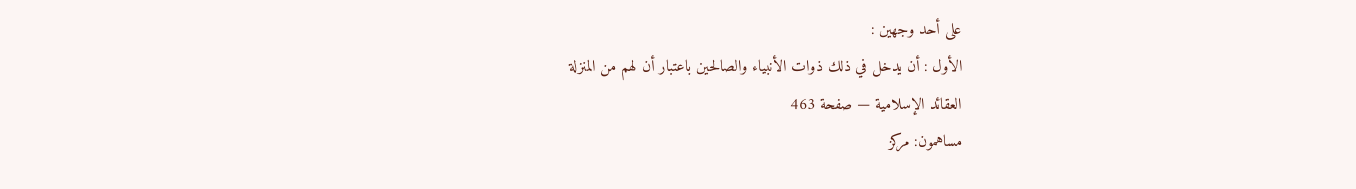على أحد وجهين :
الأول : أن يدخل في ذلك ذوات الأنبياء والصالحين باعتبار أن لهم من المنزلة
العقائد الإسلامية — صفحة 463
مساهمون: مركز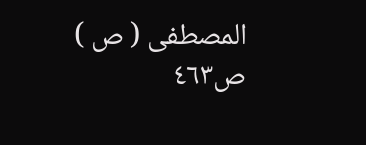المصطفى ( ص )
ص٤٦٣